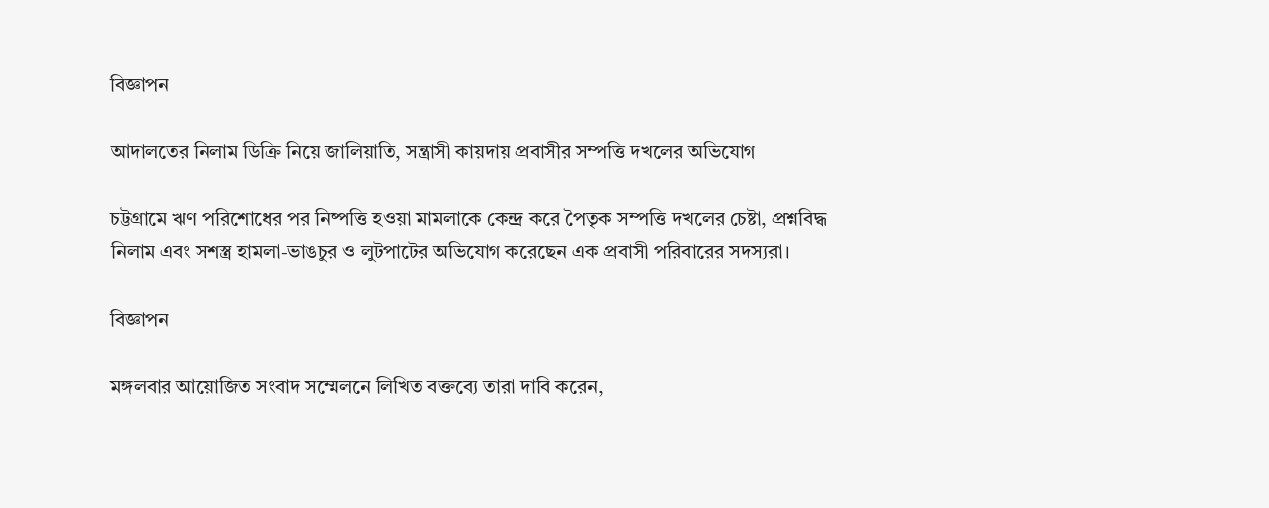বিজ্ঞাপন

আদালতের নিলাম ডিক্রি নিয়ে জালিয়াতি, সন্ত্রাসী কায়দায় প্রবাসীর সম্পত্তি দখলের অভিযোগ

চট্টগ্রামে ঋণ পরিশোধের পর নিষ্পত্তি হওয়া মামলাকে কেন্দ্র করে পৈতৃক সম্পত্তি দখলের চেষ্টা, প্রশ্নবিদ্ধ নিলাম এবং সশস্ত্র হামলা-ভাঙচুর ও লুটপাটের অভিযোগ করেছেন এক প্রবাসী পরিবারের সদস্যরা।

বিজ্ঞাপন

মঙ্গলবার আয়োজিত সংবাদ সম্মেলনে লিখিত বক্তব্যে তারা দাবি করেন,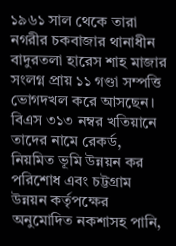১৯৬১ সাল থেকে তারা নগরীর চকবাজার থানাধীন বাদুরতলা হারেস শাহ মাজার সংলগ্ন প্রায় ১১ গণ্ডা সম্পত্তি ভোগদখল করে আসছেন। বিএস ৩১৩ নম্বর খতিয়ানে তাদের নামে রেকর্ড, নিয়মিত ভূমি উন্নয়ন কর পরিশোধ এবং চট্টগ্রাম উন্নয়ন কর্তৃপক্ষের অনুমোদিত নকশাসহ পানি,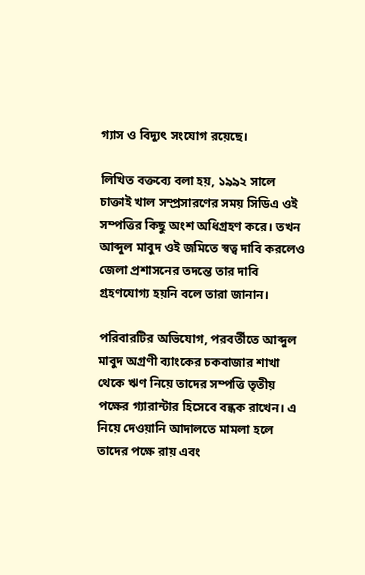গ্যাস ও বিদ্যুৎ সংযোগ রয়েছে।

লিখিত বক্তব্যে বলা হয়, ১৯৯২ সালে চাক্তাই খাল সম্প্রসারণের সময় সিডিএ ওই সম্পত্তির কিছু অংশ অধিগ্রহণ করে। তখন আব্দুল মাবুদ ওই জমিতে স্বত্ব দাবি করলেও জেলা প্রশাসনের তদন্তে তার দাবি গ্রহণযোগ্য হয়নি বলে তারা জানান।

পরিবারটির অভিযোগ, পরবর্তীতে আব্দুল মাবুদ অগ্রণী ব্যাংকের চকবাজার শাখা থেকে ঋণ নিয়ে তাদের সম্পত্তি তৃতীয় পক্ষের গ্যারান্টার হিসেবে বন্ধক রাখেন। এ নিয়ে দেওয়ানি আদালতে মামলা হলে তাদের পক্ষে রায় এবং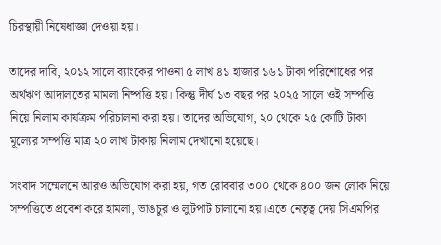চিরস্থায়ী নিষেধাজ্ঞা দেওয়া হয়।

তাদের দাবি, ২০১২ সালে ব্যাংকের পাওনা ৫ লাখ ৪১ হাজার ১৬১ টাকা পরিশোধের পর অর্থঋণ আদালতের মামলা নিষ্পত্তি হয়। কিন্তু দীর্ঘ ১৩ বছর পর ২০২৫ সালে ওই সম্পত্তি নিয়ে নিলাম কার্যক্রম পরিচালনা করা হয়। তাদের অভিযোগ, ২০ থেকে ২৫ কোটি টাকা মূল্যের সম্পত্তি মাত্র ২০ লাখ টাকায় নিলাম দেখানো হয়েছে।

সংবাদ সম্মেলনে আরও অভিযোগ করা হয়, গত রোববার ৩০০ থেকে ৪০০ জন লোক নিয়ে সম্পত্তিতে প্রবেশ করে হামলা, ভাঙচুর ও লুটপাট চালানো হয়।এতে নেতৃত্ব দেয় সিএমপির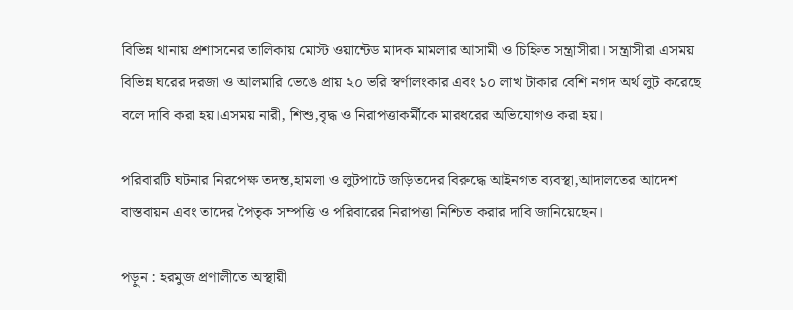বিভিন্ন থানায় প্রশাসনের তালিকায় মোস্ট ওয়ান্টেড মাদক মামলার আসামী ও চিহ্নিত সন্ত্রাসীরা। সন্ত্রাসীরা এসময় বিভিন্ন ঘরের দরজা ও আলমারি ভেঙে প্রায় ২০ ভরি স্বর্ণালংকার এবং ১০ লাখ টাকার বেশি নগদ অর্থ লুট করেছে বলে দাবি করা হয়।এসময় নারী, শিশু,বৃদ্ধ ও নিরাপত্তাকর্মীকে মারধরের অভিযোগও করা হয়।

পরিবারটি ঘটনার নিরপেক্ষ তদন্ত,হামলা ও লুটপাটে জড়িতদের বিরুদ্ধে আইনগত ব্যবস্থা,আদালতের আদেশ বাস্তবায়ন এবং তাদের পৈতৃক সম্পত্তি ও পরিবারের নিরাপত্তা নিশ্চিত করার দাবি জানিয়েছেন।

পড়ুন : হরমুজ প্রণালীতে অস্থায়ী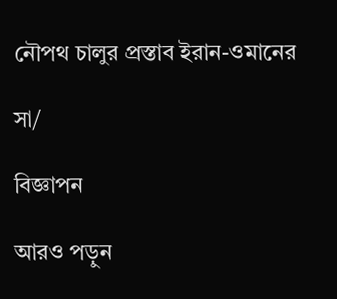নৌপথ চালুর প্রস্তাব ইরান-ওমানের

সা/

বিজ্ঞাপন

আরও পড়ুন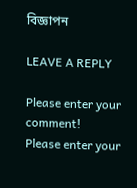বিজ্ঞাপন

LEAVE A REPLY

Please enter your comment!
Please enter your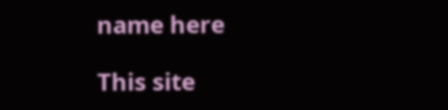name here

This site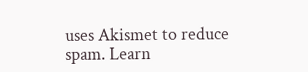uses Akismet to reduce spam. Learn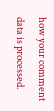how your comment data is processed.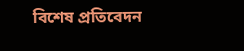বিশেষ প্রতিবেদন